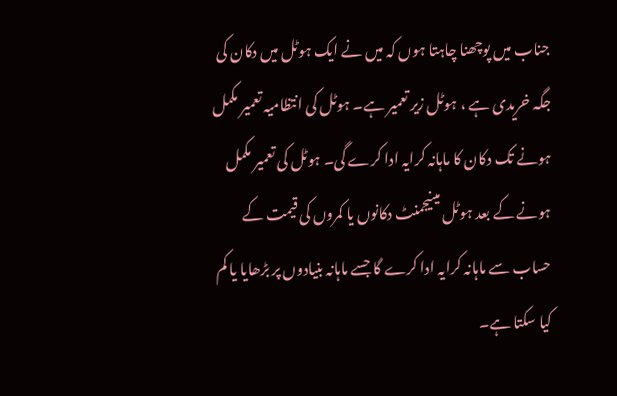جناب میں پوچھنا چاہتا ہوں کہ میں نے ایک ہوٹل میں دکان کی جگہ خریدی ہے ، ہوٹل زیر تعمیر ہے۔ ہوٹل کی انتظامیہ تعمیر مکمل ہونے تک دکان کا ماہانہ کرایہ ادا کرے گی۔ ہوٹل کی تعمیر مکمل ہونے کے بعد ہوٹل مینیجمنٹ دکانوں یا کمروں کی قیمت کے حساب سے ماہانہ کرایہ ادا کرے گا جسے ماہانہ بنیادوں پر بڑھایا یا کم کیا سکتا ہے۔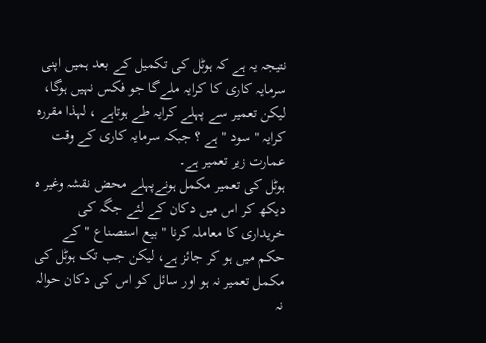نتیجہ یہ ہے کہ ہوٹل کی تکمیل کے بعد ہمیں اپنی سرمایہ کاری کا کرایہ ملےگا جو فکس نہیں ہوگا، لیکن تعمیر سے پہلے کرایہ طے ہوتاہے ، لہذا مقررہ کرایہ " سود " ہے ؟ جبکہ سرمایہ کاری کے وقت عمارت زیر تعمیر ہے۔
ہوٹل کی تعمیر مکمل ہونےپہلے محض نقشہ وغیر ہ دیکھ کر اس میں دکان کے لئے جگہ کی خریداری کا معاملہ کرنا " بیع استصناع " کے حکم میں ہو کر جائز ہے، لیکن جب تک ہوٹل کی مکمل تعمیر نہ ہو اور سائل کو اس کی دکان حوالہ نہ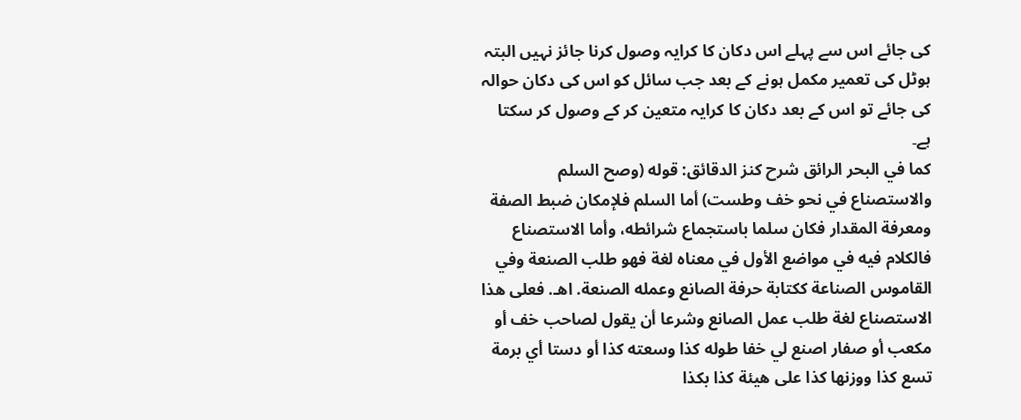کی جائے اس سے پہلے اس دکان کا کرایہ وصول کرنا جائز نہیں البتہ ہوٹل کی تعمیر مکمل ہونے کے بعد جب سائل کو اس کی دکان حوالہ کی جائے تو اس کے بعد دکان کا کرایہ متعین کر کے وصول کر سکتا ہے۔
كما في البحر الرائق شرح كنز الدقائق: قوله (وصح السلم والاستصناع في نحو خف وطست) أما السلم فلإمكان ضبط الصفة ومعرفة المقدار فكان سلما باستجماع شرائطه، وأما الاستصناع فالكلام فيه في مواضع الأول في معناه لغة فهو طلب الصنعة وفي القاموس الصناعة ككتابة حرفة الصانع وعمله الصنعة. اهـ. فعلى هذا الاستصناع لغة طلب عمل الصانع وشرعا أن يقول لصاحب خف أو مكعب أو صفار اصنع لي خفا طوله كذا وسعته كذا أو دستا أي برمة تسع كذا ووزنها كذا على هيئة كذا بكذا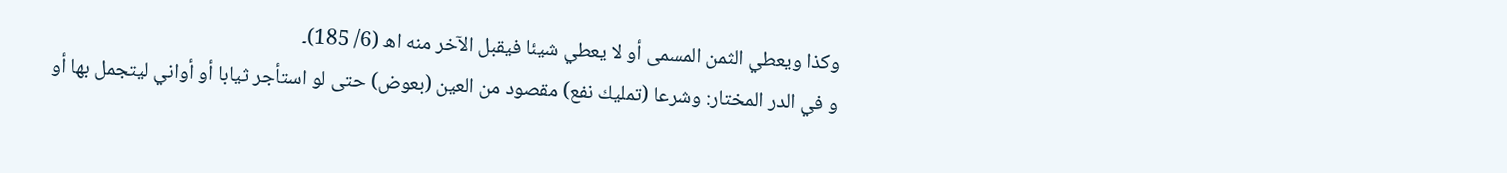وكذا ويعطي الثمن المسمى أو لا يعطي شيئا فيقبل الآخر منه اھ (6/ 185)۔
و في الدر المختار: وشرعا (تمليك نفع) مقصود من العين (بعوض) حتى لو استأجر ثيابا أو أواني ليتجمل بها أو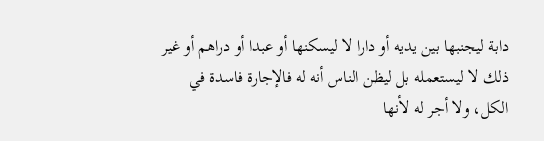دابة ليجنبها بين يديه أو دارا لا ليسكنها أو عبدا أو دراهم أو غير ذلك لا ليستعمله بل ليظن الناس أنه له فالإجارة فاسدة في الكل، ولا أجر له لأنها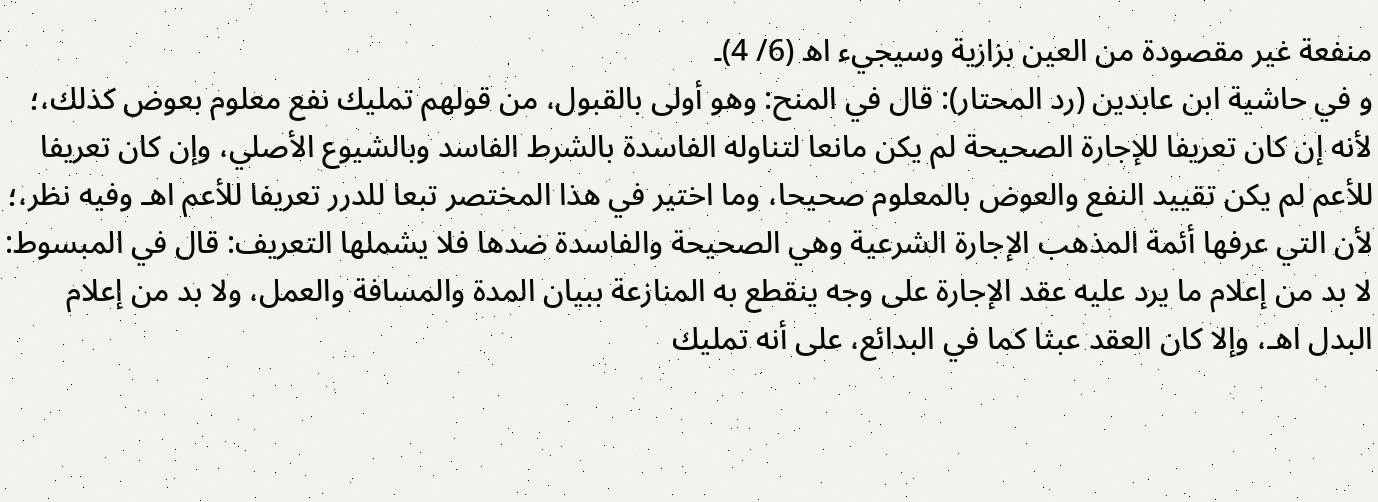منفعة غير مقصودة من العين بزازية وسيجيء اھ (6/ 4)۔
و في حاشية ابن عابدين (رد المحتار): قال في المنح: وهو أولى بالقبول، من قولهم تمليك نفع معلوم بعوض كذلك،؛ لأنه إن كان تعريفا للإجارة الصحيحة لم يكن مانعا لتناوله الفاسدة بالشرط الفاسد وبالشيوع الأصلي، وإن كان تعريفا للأعم لم يكن تقييد النفع والعوض بالمعلوم صحيحا، وما اختير في هذا المختصر تبعا للدرر تعريفا للأعم اهـ وفيه نظر،؛ لأن التي عرفها أئمة المذهب الإجارة الشرعية وهي الصحيحة والفاسدة ضدها فلا يشملها التعريف: قال في المبسوط: لا بد من إعلام ما يرد عليه عقد الإجارة على وجه ينقطع به المنازعة ببيان المدة والمسافة والعمل، ولا بد من إعلام البدل اهـ، وإلا كان العقد عبثا كما في البدائع، على أنه تمليك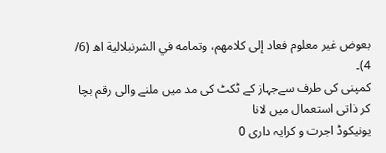بعوض غير معلوم فعاد إلى كلامهم، وتمامه في الشرنبلالية اھ (6/ 4)۔
کمپنی کی طرف سےجہاز کے ٹکٹ کی مد میں ملنے والی رقم بچا کر ذاتی استعمال میں لانا
یونیکوڈ اجرت و کرایہ داری 0